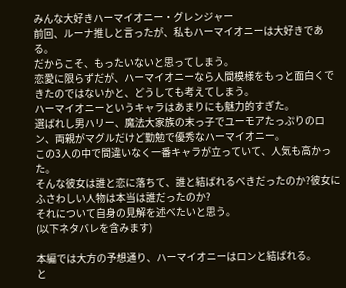みんな大好きハーマイオニー・グレンジャー
前回、ルーナ推しと言ったが、私もハーマイオニーは大好きである。
だからこそ、もったいないと思ってしまう。
恋愛に限らずだが、ハーマイオニーなら人間模様をもっと面白くできたのではないかと、どうしても考えてしまう。
ハーマイオニーというキャラはあまりにも魅力的すぎた。
選ばれし男ハリー、魔法大家族の末っ子でユーモアたっぷりのロン、両親がマグルだけど勤勉で優秀なハーマイオニー。
この3人の中で間違いなく一番キャラが立っていて、人気も高かった。
そんな彼女は誰と恋に落ちて、誰と結ばれるべきだったのか?彼女にふさわしい人物は本当は誰だったのか?
それについて自身の見解を述べたいと思う。
(以下ネタバレを含みます)

本編では大方の予想通り、ハーマイオニーはロンと結ばれる。
と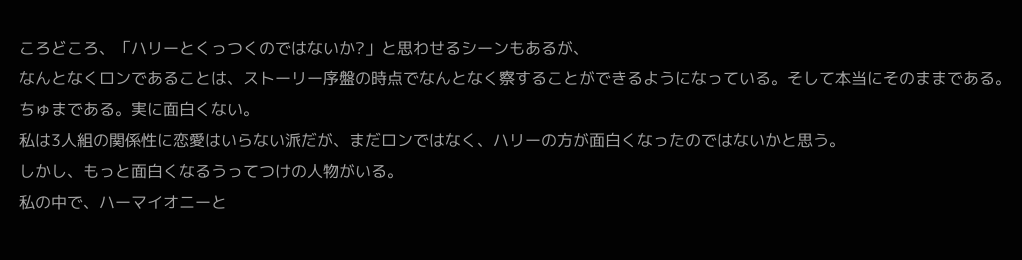ころどころ、「ハリーとくっつくのではないか?」と思わせるシーンもあるが、
なんとなくロンであることは、ストーリー序盤の時点でなんとなく察することができるようになっている。そして本当にそのままである。
ちゅまである。実に面白くない。
私は3人組の関係性に恋愛はいらない派だが、まだロンではなく、ハリーの方が面白くなったのではないかと思う。
しかし、もっと面白くなるうってつけの人物がいる。
私の中で、ハーマイオニーと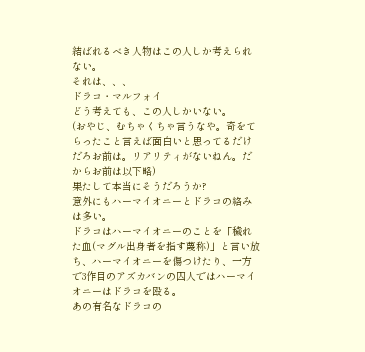結ばれるべき人物はこの人しか考えられない。
それは、、、
ドラコ・マルフォイ
どう考えても、この人しかいない。
(おやじ、むちゃくちゃ言うなや。奇をてらったこと言えば面白いと思ってるだけだろお前は。リアリティがないねん。だからお前は以下略)
果たして本当にそうだろうか?
意外にもハーマイオニーとドラコの絡みは多い。
ドラコはハーマイオニーのことを「穢れた血(マグル出身者を指す蔑称)」と言い放ち、ハーマイオニーを傷つけたり、一方で3作目のアズカバンの囚人ではハーマイオニーはドラコを殴る。
あの有名なドラコの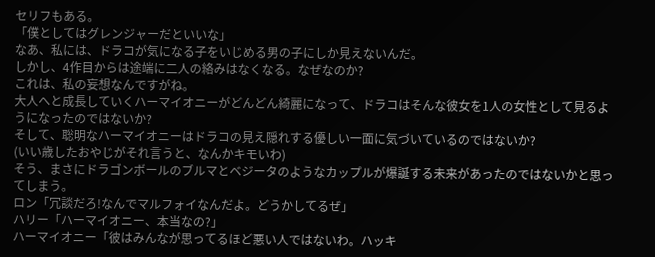セリフもある。
「僕としてはグレンジャーだといいな」
なあ、私には、ドラコが気になる子をいじめる男の子にしか見えないんだ。
しかし、4作目からは途端に二人の絡みはなくなる。なぜなのか?
これは、私の妄想なんですがね。
大人へと成長していくハーマイオニーがどんどん綺麗になって、ドラコはそんな彼女を1人の女性として見るようになったのではないか?
そして、聡明なハーマイオニーはドラコの見え隠れする優しい一面に気づいているのではないか?
(いい歳したおやじがそれ言うと、なんかキモいわ)
そう、まさにドラゴンボールのブルマとベジータのようなカップルが爆誕する未来があったのではないかと思ってしまう。
ロン「冗談だろ!なんでマルフォイなんだよ。どうかしてるぜ」
ハリー「ハーマイオニー、本当なの?」
ハーマイオニー「彼はみんなが思ってるほど悪い人ではないわ。ハッキ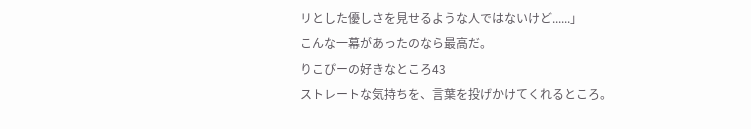リとした優しさを見せるような人ではないけど......」
こんな一幕があったのなら最高だ。
りこぴーの好きなところ43
ストレートな気持ちを、言葉を投げかけてくれるところ。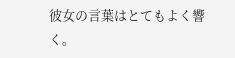彼女の言葉はとてもよく響く。